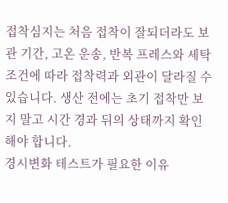접착심지는 처음 접착이 잘되더라도 보관 기간, 고온 운송, 반복 프레스와 세탁 조건에 따라 접착력과 외관이 달라질 수 있습니다. 생산 전에는 초기 접착만 보지 말고 시간 경과 뒤의 상태까지 확인해야 합니다.
경시변화 테스트가 필요한 이유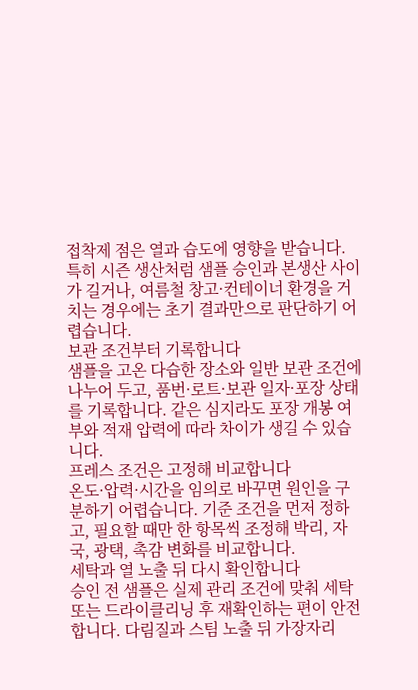접착제 점은 열과 습도에 영향을 받습니다. 특히 시즌 생산처럼 샘플 승인과 본생산 사이가 길거나, 여름철 창고·컨테이너 환경을 거치는 경우에는 초기 결과만으로 판단하기 어렵습니다.
보관 조건부터 기록합니다
샘플을 고온 다습한 장소와 일반 보관 조건에 나누어 두고, 품번·로트·보관 일자·포장 상태를 기록합니다. 같은 심지라도 포장 개봉 여부와 적재 압력에 따라 차이가 생길 수 있습니다.
프레스 조건은 고정해 비교합니다
온도·압력·시간을 임의로 바꾸면 원인을 구분하기 어렵습니다. 기준 조건을 먼저 정하고, 필요할 때만 한 항목씩 조정해 박리, 자국, 광택, 촉감 변화를 비교합니다.
세탁과 열 노출 뒤 다시 확인합니다
승인 전 샘플은 실제 관리 조건에 맞춰 세탁 또는 드라이클리닝 후 재확인하는 편이 안전합니다. 다림질과 스팀 노출 뒤 가장자리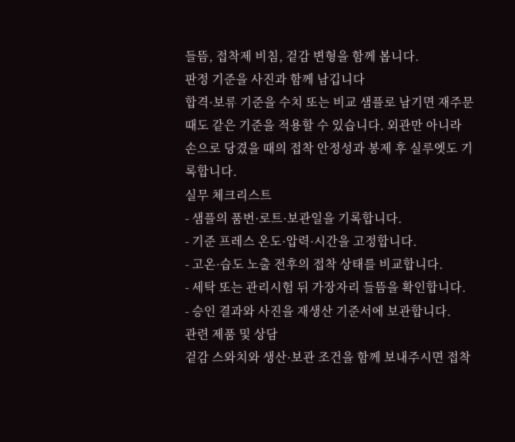들뜸, 접착제 비침, 겉감 변형을 함께 봅니다.
판정 기준을 사진과 함께 남깁니다
합격·보류 기준을 수치 또는 비교 샘플로 남기면 재주문 때도 같은 기준을 적용할 수 있습니다. 외관만 아니라 손으로 당겼을 때의 접착 안정성과 봉제 후 실루엣도 기록합니다.
실무 체크리스트
- 샘플의 품번·로트·보관일을 기록합니다.
- 기준 프레스 온도·압력·시간을 고정합니다.
- 고온·습도 노출 전후의 접착 상태를 비교합니다.
- 세탁 또는 관리시험 뒤 가장자리 들뜸을 확인합니다.
- 승인 결과와 사진을 재생산 기준서에 보관합니다.
관련 제품 및 상담
겉감 스와치와 생산·보관 조건을 함께 보내주시면 접착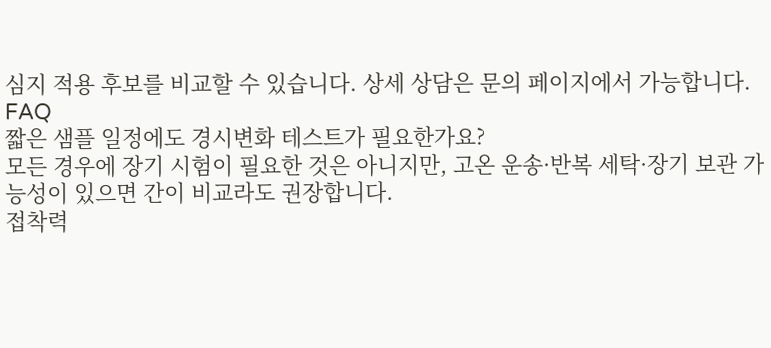심지 적용 후보를 비교할 수 있습니다. 상세 상담은 문의 페이지에서 가능합니다.
FAQ
짧은 샘플 일정에도 경시변화 테스트가 필요한가요?
모든 경우에 장기 시험이 필요한 것은 아니지만, 고온 운송·반복 세탁·장기 보관 가능성이 있으면 간이 비교라도 권장합니다.
접착력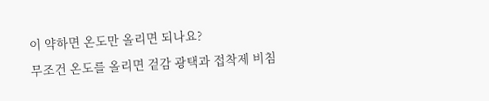이 약하면 온도만 올리면 되나요?
무조건 온도를 올리면 겉감 광택과 접착제 비침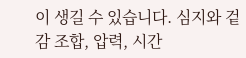이 생길 수 있습니다. 심지와 겉감 조합, 압력, 시간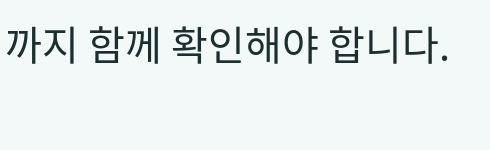까지 함께 확인해야 합니다.